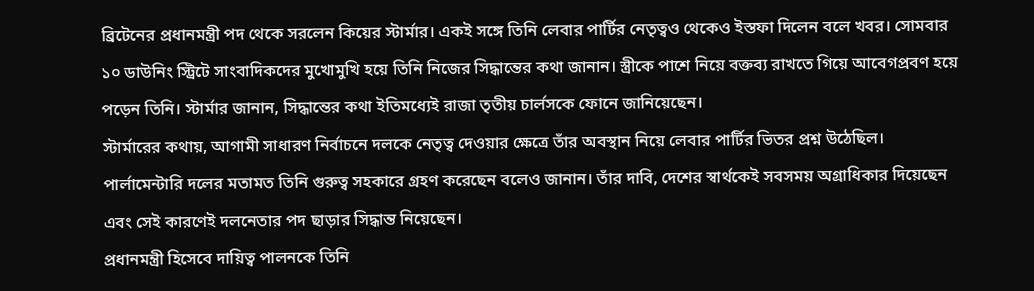ব্রিটেনের প্রধানমন্ত্রী পদ থেকে সরলেন কিয়ের স্টার্মার। একই সঙ্গে তিনি লেবার পার্টির নেতৃত্বও থেকেও ইস্তফা দিলেন বলে খবর। সোমবার ১০ ডাউনিং স্ট্রিটে সাংবাদিকদের মুখোমুখি হয়ে তিনি নিজের সিদ্ধান্তের কথা জানান। স্ত্রীকে পাশে নিয়ে বক্তব্য রাখতে গিয়ে আবেগপ্রবণ হয়ে পড়েন তিনি। স্টার্মার জানান, সিদ্ধান্তের কথা ইতিমধ্যেই রাজা তৃতীয় চার্লসকে ফোনে জানিয়েছেন।
স্টার্মারের কথায়, আগামী সাধারণ নির্বাচনে দলকে নেতৃত্ব দেওয়ার ক্ষেত্রে তাঁর অবস্থান নিয়ে লেবার পার্টির ভিতর প্রশ্ন উঠেছিল। পার্লামেন্টারি দলের মতামত তিনি গুরুত্ব সহকারে গ্রহণ করেছেন বলেও জানান। তাঁর দাবি, দেশের স্বার্থকেই সবসময় অগ্রাধিকার দিয়েছেন এবং সেই কারণেই দলনেতার পদ ছাড়ার সিদ্ধান্ত নিয়েছেন।
প্রধানমন্ত্রী হিসেবে দায়িত্ব পালনকে তিনি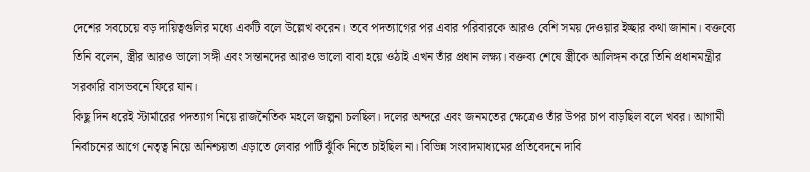দেশের সবচেয়ে বড় দায়িত্বগুলির মধ্যে একটি বলে উল্লেখ করেন। তবে পদত্যাগের পর এবার পরিবারকে আরও বেশি সময় দেওয়ার ইচ্ছার কথা জানান। বক্তব্যে তিনি বলেন, স্ত্রীর আরও ভালো সঙ্গী এবং সন্তানদের আরও ভালো বাবা হয়ে ওঠাই এখন তাঁর প্রধান লক্ষ্য। বক্তব্য শেষে স্ত্রীকে আলিঙ্গন করে তিনি প্রধানমন্ত্রীর সরকারি বাসভবনে ফিরে যান।
কিছু দিন ধরেই স্টার্মারের পদত্যাগ নিয়ে রাজনৈতিক মহলে জল্পনা চলছিল। দলের অন্দরে এবং জনমতের ক্ষেত্রেও তাঁর উপর চাপ বাড়ছিল বলে খবর। আগামী নির্বাচনের আগে নেতৃত্ব নিয়ে অনিশ্চয়তা এড়াতে লেবার পার্টি ঝুঁকি নিতে চাইছিল না। বিভিন্ন সংবাদমাধ্যমের প্রতিবেদনে দাবি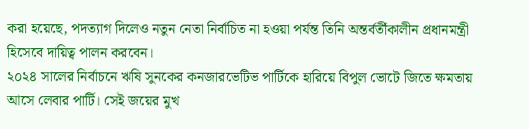করা হয়েছে, পদত্যাগ দিলেও নতুন নেতা নির্বাচিত না হওয়া পর্যন্ত তিনি অন্তর্বর্তীকালীন প্রধানমন্ত্রী হিসেবে দায়িত্ব পালন করবেন।
২০২৪ সালের নির্বাচনে ঋষি সুনকের কনজারভেটিভ পার্টিকে হারিয়ে বিপুল ভোটে জিতে ক্ষমতায় আসে লেবার পার্টি। সেই জয়ের মুখ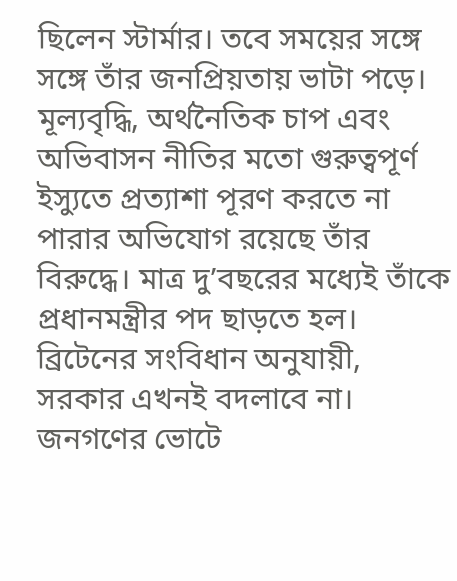ছিলেন স্টার্মার। তবে সময়ের সঙ্গে সঙ্গে তাঁর জনপ্রিয়তায় ভাটা পড়ে। মূল্যবৃদ্ধি, অর্থনৈতিক চাপ এবং অভিবাসন নীতির মতো গুরুত্বপূর্ণ ইস্যুতে প্রত্যাশা পূরণ করতে না পারার অভিযোগ রয়েছে তাঁর বিরুদ্ধে। মাত্র দু’বছরের মধ্যেই তাঁকে প্রধানমন্ত্রীর পদ ছাড়তে হল।
ব্রিটেনের সংবিধান অনুযায়ী, সরকার এখনই বদলাবে না। জনগণের ভোটে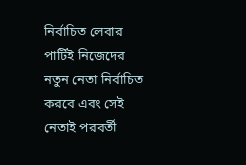নির্বাচিত লেবার পার্টিই নিজেদের নতুন নেতা নির্বাচিত করবে এবং সেই নেতাই পরবর্তী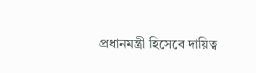প্রধানমন্ত্রী হিসেবে দায়িত্ব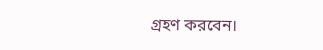গ্রহণ করবেন।